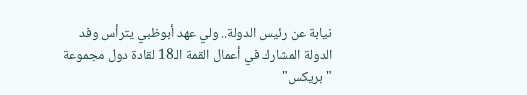نيابة عن رئيس الدولة.. ولي عهد أبوظبي يترأس وفد الدولة المشارك في أعمال القمة الـ18 لقادة دول مجموعة "بريكس"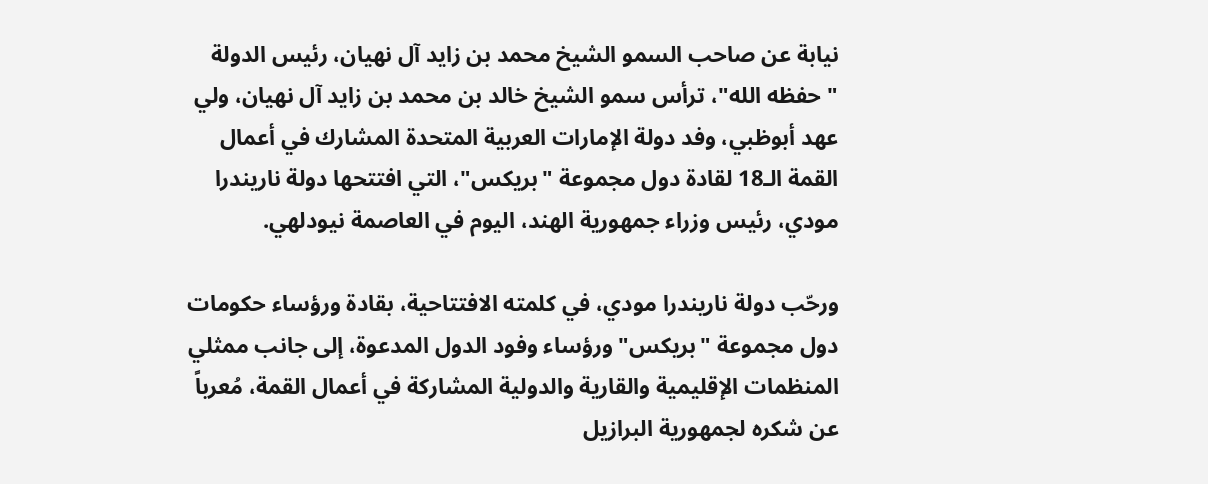نيابة عن صاحب السمو الشيخ محمد بن زايد آل نهيان، رئيس الدولة "حفظه الله"، ترأس سمو الشيخ خالد بن محمد بن زايد آل نهيان، ولي عهد أبوظبي، وفد دولة الإمارات العربية المتحدة المشارك في أعمال القمة الـ18 لقادة دول مجموعة "بريكس"، التي افتتحها دولة ناريندرا مودي، رئيس وزراء جمهورية الهند، اليوم في العاصمة نيودلهي.

ورحّب دولة ناريندرا مودي، في كلمته الافتتاحية، بقادة ورؤساء حكومات دول مجموعة "بريكس" ورؤساء وفود الدول المدعوة، إلى جانب ممثلي المنظمات الإقليمية والقارية والدولية المشاركة في أعمال القمة، مُعرباً عن شكره لجمهورية البرازيل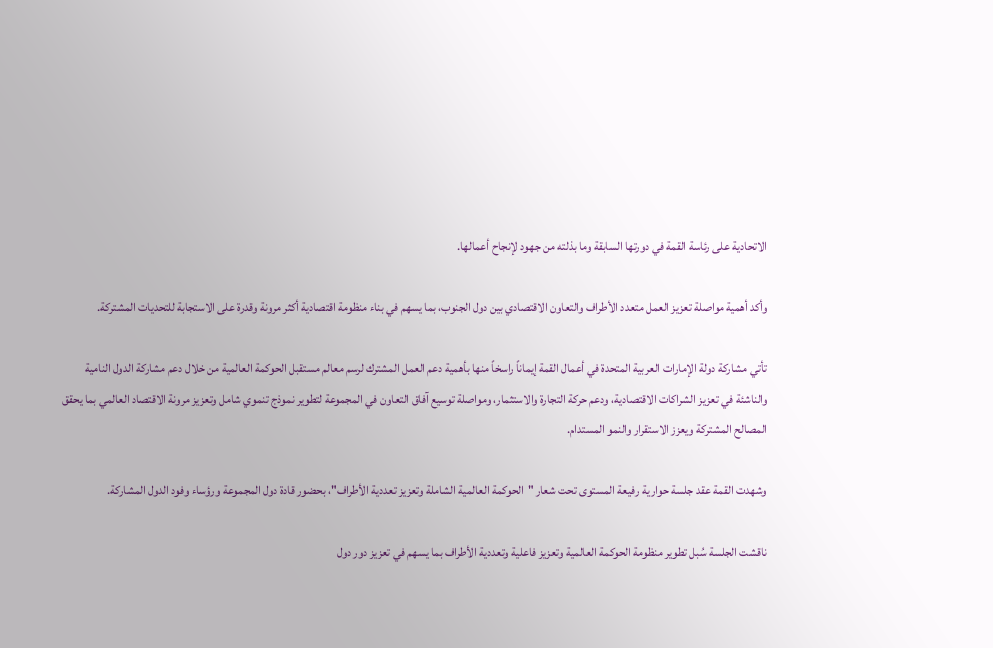الاتحادية على رئاسة القمة في دورتها السابقة وما بذلته من جهود لإنجاح أعمالها.

وأكد أهمية مواصلة تعزيز العمل متعدد الأطراف والتعاون الاقتصادي بين دول الجنوب، بما يسهم في بناء منظومة اقتصادية أكثر مرونة وقدرة على الاستجابة للتحديات المشتركة.

تأتي مشاركة دولة الإمارات العربية المتحدة في أعمال القمة إيماناً راسخاً منها بأهمية دعم العمل المشترك لرسم معالم مستقبل الحوكمة العالمية من خلال دعم مشاركة الدول النامية والناشئة في تعزيز الشراكات الاقتصادية، ودعم حركة التجارة والاستثمار، ومواصلة توسيع آفاق التعاون في المجموعة لتطوير نموذج تنموي شامل وتعزيز مرونة الاقتصاد العالمي بما يحقق المصالح المشتركة ويعزز الاستقرار والنمو المستدام.

وشهدت القمة عقد جلسة حوارية رفيعة المستوى تحت شعار "الحوكمة العالمية الشاملة وتعزيز تعددية الأطراف"، بحضور قادة دول المجموعة ورؤساء وفود الدول المشاركة.

ناقشت الجلسة سُبل تطوير منظومة الحوكمة العالمية وتعزيز فاعلية وتعددية الأطراف بما يسهم في تعزيز دور دول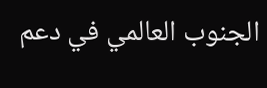الجنوب العالمي في دعم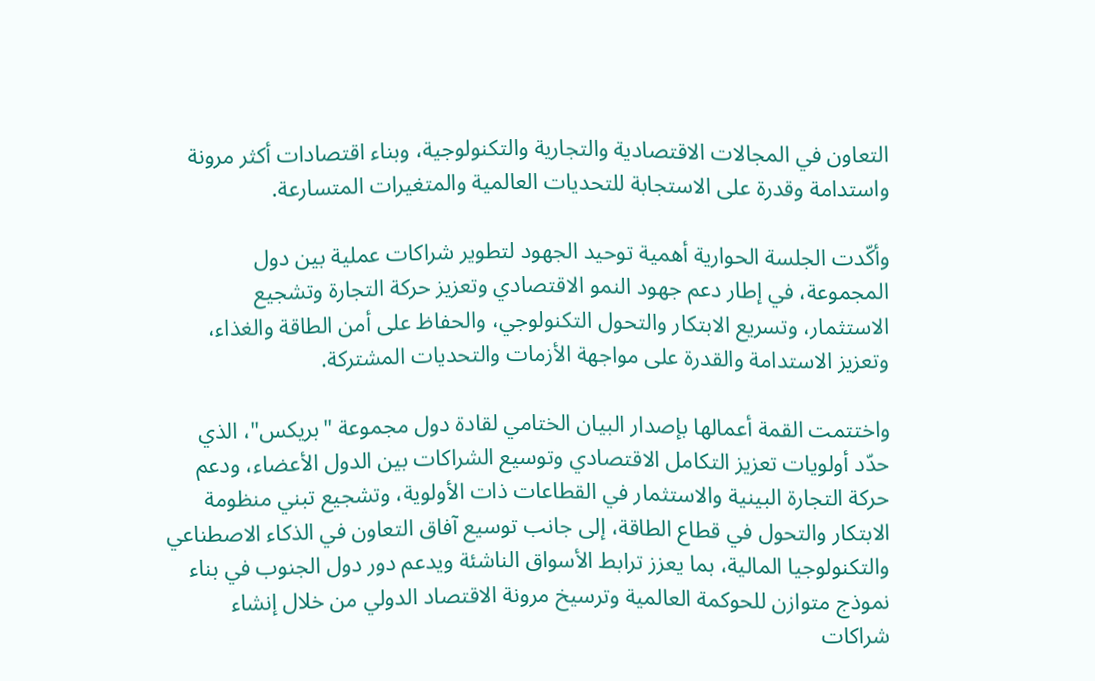التعاون في المجالات الاقتصادية والتجارية والتكنولوجية، وبناء اقتصادات أكثر مرونة واستدامة وقدرة على الاستجابة للتحديات العالمية والمتغيرات المتسارعة.

وأكّدت الجلسة الحوارية أهمية توحيد الجهود لتطوير شراكات عملية بين دول المجموعة، في إطار دعم جهود النمو الاقتصادي وتعزيز حركة التجارة وتشجيع الاستثمار، وتسريع الابتكار والتحول التكنولوجي، والحفاظ على أمن الطاقة والغذاء، وتعزيز الاستدامة والقدرة على مواجهة الأزمات والتحديات المشتركة.

واختتمت القمة أعمالها بإصدار البيان الختامي لقادة دول مجموعة "بريكس"، الذي حدّد أولويات تعزيز التكامل الاقتصادي وتوسيع الشراكات بين الدول الأعضاء، ودعم حركة التجارة البينية والاستثمار في القطاعات ذات الأولوية، وتشجيع تبني منظومة الابتكار والتحول في قطاع الطاقة، إلى جانب توسيع آفاق التعاون في الذكاء الاصطناعي والتكنولوجيا المالية، بما يعزز ترابط الأسواق الناشئة ويدعم دور دول الجنوب في بناء نموذج متوازن للحوكمة العالمية وترسيخ مرونة الاقتصاد الدولي من خلال إنشاء شراكات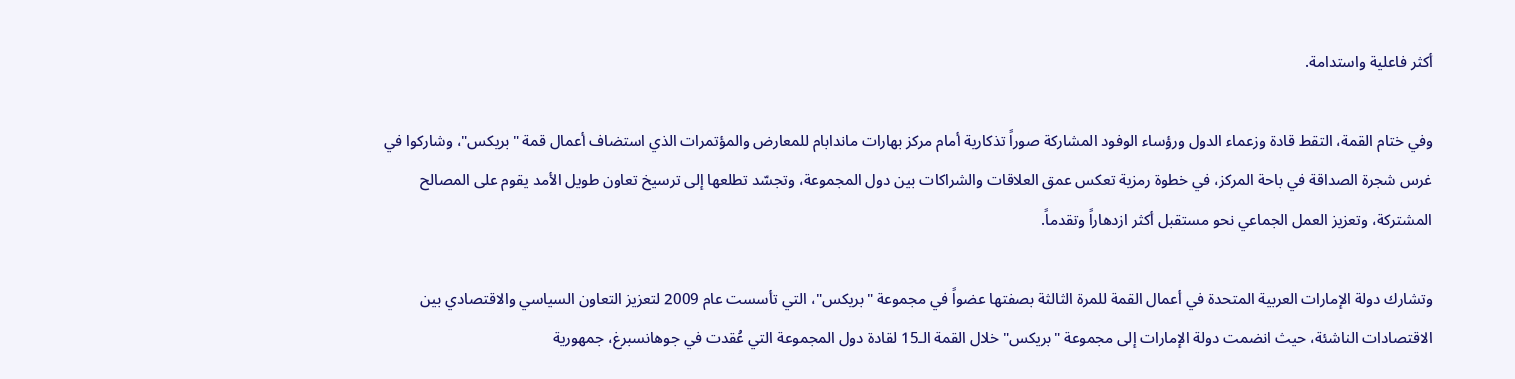أكثر فاعلية واستدامة.

وفي ختام القمة، التقط قادة وزعماء الدول ورؤساء الوفود المشاركة صوراً تذكارية أمام مركز بهارات ماندابام للمعارض والمؤتمرات الذي استضاف أعمال قمة "بريكس"، وشاركوا في غرس شجرة الصداقة في باحة المركز، في خطوة رمزية تعكس عمق العلاقات والشراكات بين دول المجموعة، وتجسّد تطلعها إلى ترسيخ تعاون طويل الأمد يقوم على المصالح المشتركة، وتعزيز العمل الجماعي نحو مستقبل أكثر ازدهاراً وتقدماً.

وتشارك دولة الإمارات العربية المتحدة في أعمال القمة للمرة الثالثة بصفتها عضواً في مجموعة "بريكس"، التي تأسست عام 2009 لتعزيز التعاون السياسي والاقتصادي بين الاقتصادات الناشئة، حيث انضمت دولة الإمارات إلى مجموعة "بريكس" خلال القمة الـ15 لقادة دول المجموعة التي عُقدت في جوهانسبرغ، جمهورية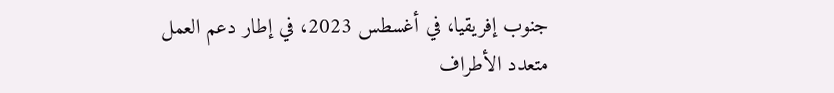جنوب إفريقيا، في أغسطس 2023، في إطار دعم العمل متعدد الأطراف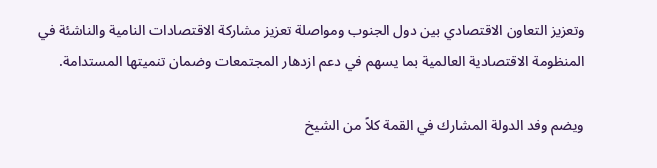وتعزيز التعاون الاقتصادي بين دول الجنوب ومواصلة تعزيز مشاركة الاقتصادات النامية والناشئة في المنظومة الاقتصادية العالمية بما يسهم في دعم ازدهار المجتمعات وضمان تنميتها المستدامة.

ويضم وفد الدولة المشارك في القمة كلاً من الشيخ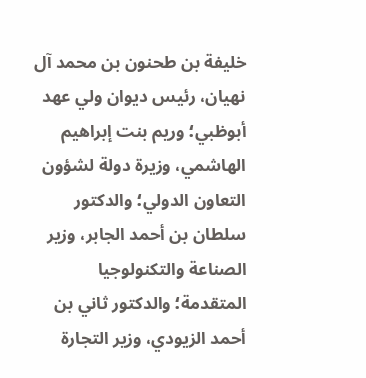خليفة بن طحنون بن محمد آل نهيان، رئيس ديوان ولي عهد أبوظبي؛ وريم بنت إبراهيم الهاشمي، وزيرة دولة لشؤون التعاون الدولي؛ والدكتور سلطان بن أحمد الجابر، وزير الصناعة والتكنولوجيا المتقدمة؛ والدكتور ثاني بن أحمد الزيودي، وزير التجارة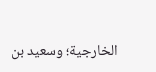الخارجية؛ وسعيد بن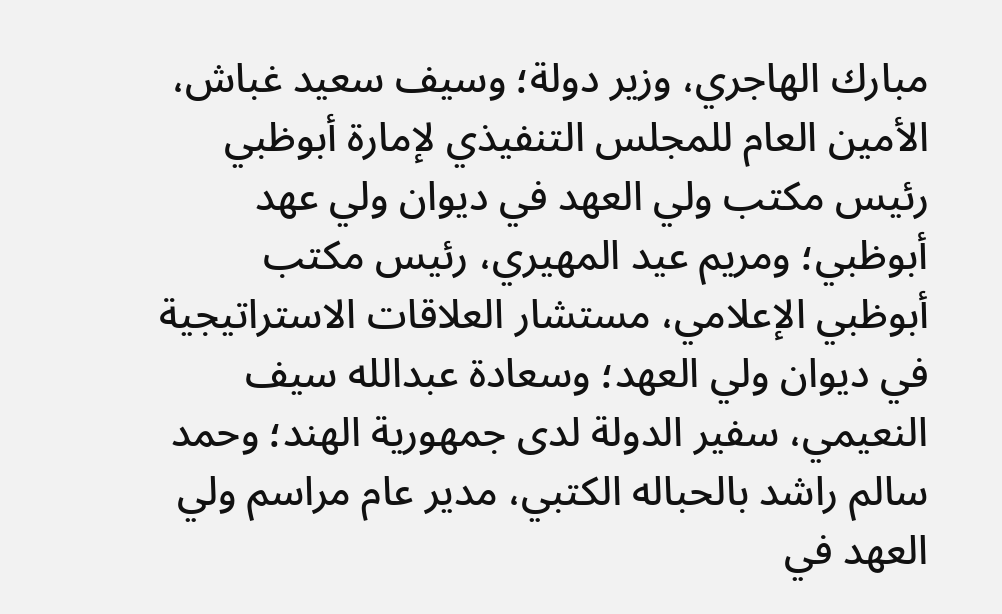مبارك الهاجري، وزير دولة؛ وسيف سعيد غباش، الأمين العام للمجلس التنفيذي لإمارة أبوظبي رئيس مكتب ولي العهد في ديوان ولي عهد أبوظبي؛ ومريم عيد المهيري، رئيس مكتب أبوظبي الإعلامي، مستشار العلاقات الاستراتيجية في ديوان ولي العهد؛ وسعادة عبدالله سيف النعيمي، سفير الدولة لدى جمهورية الهند؛ وحمد سالم راشد بالحباله الكتبي، مدير عام مراسم ولي العهد في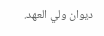ديوان ولي العهد.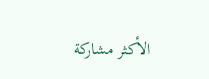الأكثر مشاركة